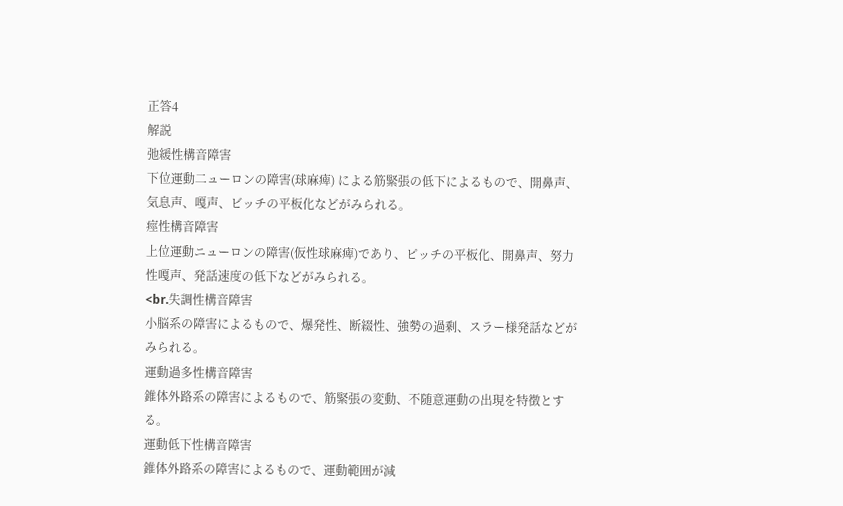正答4
解説
弛緩性構音障害
下位運動二ューロンの障害(球麻痺) による筋緊張の低下によるもので、開鼻声、気息声、嘎声、ビッチの平板化などがみられる。
痙性構音障害
上位運動ニューロンの障害(仮性球麻痺)であり、ピッチの平板化、開鼻声、努力性嘎声、発話速度の低下などがみられる。
<br.失調性構音障害
小脳系の障害によるもので、爆発性、断綴性、強勢の過剩、スラー様発話などがみられる。
運動過多性構音障害
錐体外路系の障害によるもので、筋緊張の変動、不随意運動の出現を特徴とする。
運動低下性構音障害
錐体外路系の障害によるもので、運動範囲が減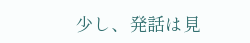少し、発話は見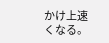かけ上速くなる。